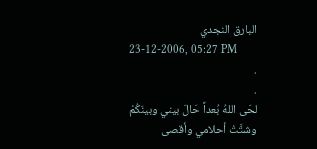البارق النجدي
23-12-2006, 05:27 PM
.
.
لحَى اللهُ بُعداً حَالَ بيني وبينَكُمْ
وشتَّتْ أحلامي وأقصى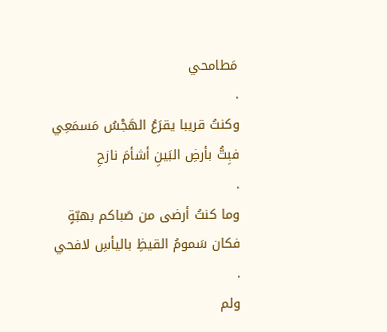مَطامحي
.
وكنتُ قريبا يقرَعُ الهَجْسُ مَسمَعِي
فبِتُّ بأرضِ البَينِ أشأمَ نازحِ
.
وما كنتُ أرضى من صَباكم بهبّةٍ
فكان سَمومُ القيظِ باليأسِ لافحي
.
ولم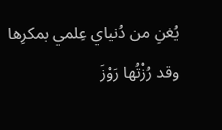يُغنِ من دُنياي عِلمي بمكرِها
وقد رُزْتُها رَوْزَ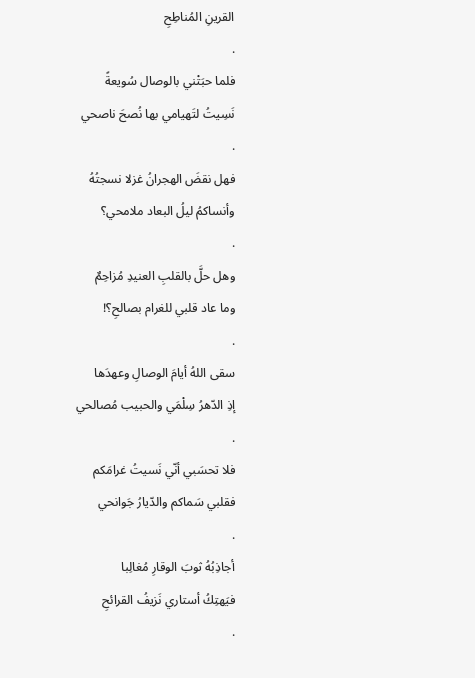القرينِ المُناطِحِ
.
فلما حبَتْني بالوصال سُويعةً
نَسِيتُ لتَهيامي بها نُصحَ ناصحي
.
فهل نقضَ الهجرانُ غزلا نسجتُهُ
وأنساكمُ ليلُ البعاد ملامحي؟
.
وهل حلَّ بالقلبِ العنيدِ مُزاحِمٌ
وما عاد قلبي للغرام بصالحِ؟!
.
سقى اللهُ أيامَ الوصالِ وعهدَها
إذِ الدّهرُ سِلْمَي والحبيب مُصالحي
.
فلا تحسَبي أنّي نَسيتُ غرامَكم
فقلبي سَماكم والدّيارُ جَوانحي
.
أجاذِبُهُ ثوبَ الوقارِ مُغالِبا
فيَهتِكُ أستاري نَزيفُ القرائحِ
.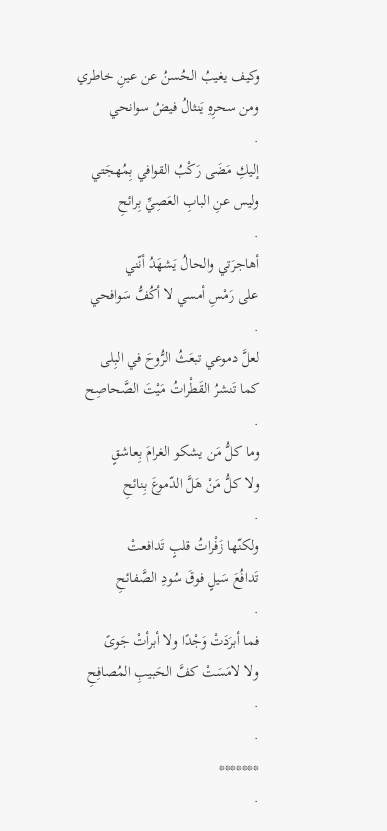وكيف يغيبُ الحُسنُ عن عينِ خاطري
ومن سحرِهِ يَنثالُ فيضُ سوانحي
.
إليكِ مَضَى رَكْبُ القوافي بِمُهجَتي
وليس عنِ البابِ العَصِيِّ بِرائحِ
.
أهاجرَتي والحالُ يَشهَدُ أنّني
على رَمْسِ أمسي لا أكُفُّ سَوافحي
.
لعلَّ دموعي تبعَثُ الرُّوحَ في البِلى
كما تَنشرُ القَطْراتُ مَيْتَ الصَّحاصِح
.
وما كلُّ مَن يشكو الغرامَ بِعاشقٍ
ولا كلُّ مَنْ هَلَّ الدّموعَ بِنائحِ
.
ولكنّها زَفْراتُ قلبٍ تَدافعتْ
تَدافُعَ سَيلٍ فوقَ سُودِ الصَّفائحِ
.
فما أبرَدَتْ وَجْدًا ولا أبرأتْ جَوىً
ولا لامَسَتْ كفَّ الحَبيبِ المُصافِحِ
.
.
*******
.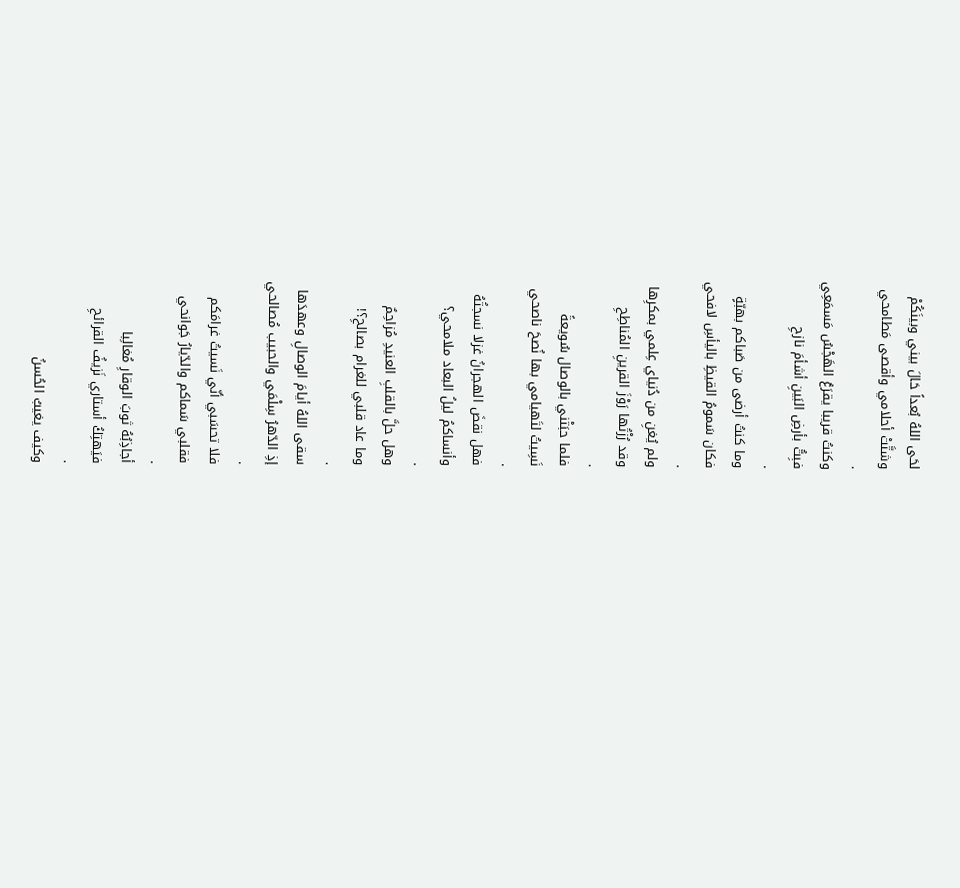لحَى اللهُ بُعداً حَالَ بيني وبينَكُمْ
وشتَّتْ أحلامي وأقصى مَطامحي
.
وكنتُ قريبا يقرَعُ الهَجْسُ مَسمَعِي
فبِتُّ بأرضِ البَينِ أشأمَ نازحِ
.
وما كنتُ أرضى من صَباكم بهبّةٍ
فكان سَمومُ القيظِ باليأسِ لافحي
.
ولم يُغنِ من دُنياي عِلمي بمكرِها
وقد رُزْتُها رَوْزَ القرينِ المُناطِحِ
.
فلما حبَتْني بالوصال سُويعةً
نَسِيتُ لتَهيامي بها نُصحَ ناصحي
.
فهل نقضَ الهجرانُ غزلا نسجتُهُ
وأنساكمُ ليلُ البعاد ملامحي؟
.
وهل حلَّ بالقلبِ العنيدِ مُزاحِمٌ
وما عاد قلبي للغرام بصالحِ؟!
.
سقى اللهُ أيامَ الوصالِ وعهدَها
إذِ الدّهرُ سِلْمَي والحبيب مُصالحي
.
فلا تحسَبي أنّي نَسيتُ غرامَكم
فقلبي سَماكم والدّيارُ جَوانحي
.
أجاذِبُهُ ثوبَ الوقارِ مُغالِبا
فيَهتِكُ أستاري نَزيفُ القرائحِ
.
وكيف يغيبُ الحُسنُ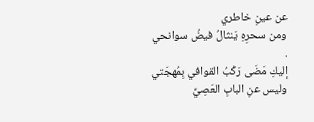عن عينِ خاطري
ومن سحرِهِ يَنثالُ فيضُ سوانحي
.
إليكِ مَضَى رَكْبُ القوافي بِمُهجَتي
وليس عنِ البابِ العَصِيِّ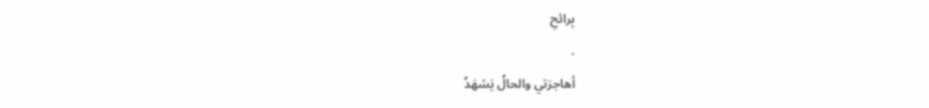بِرائحِ
.
أهاجرَتي والحالُ يَشهَدُ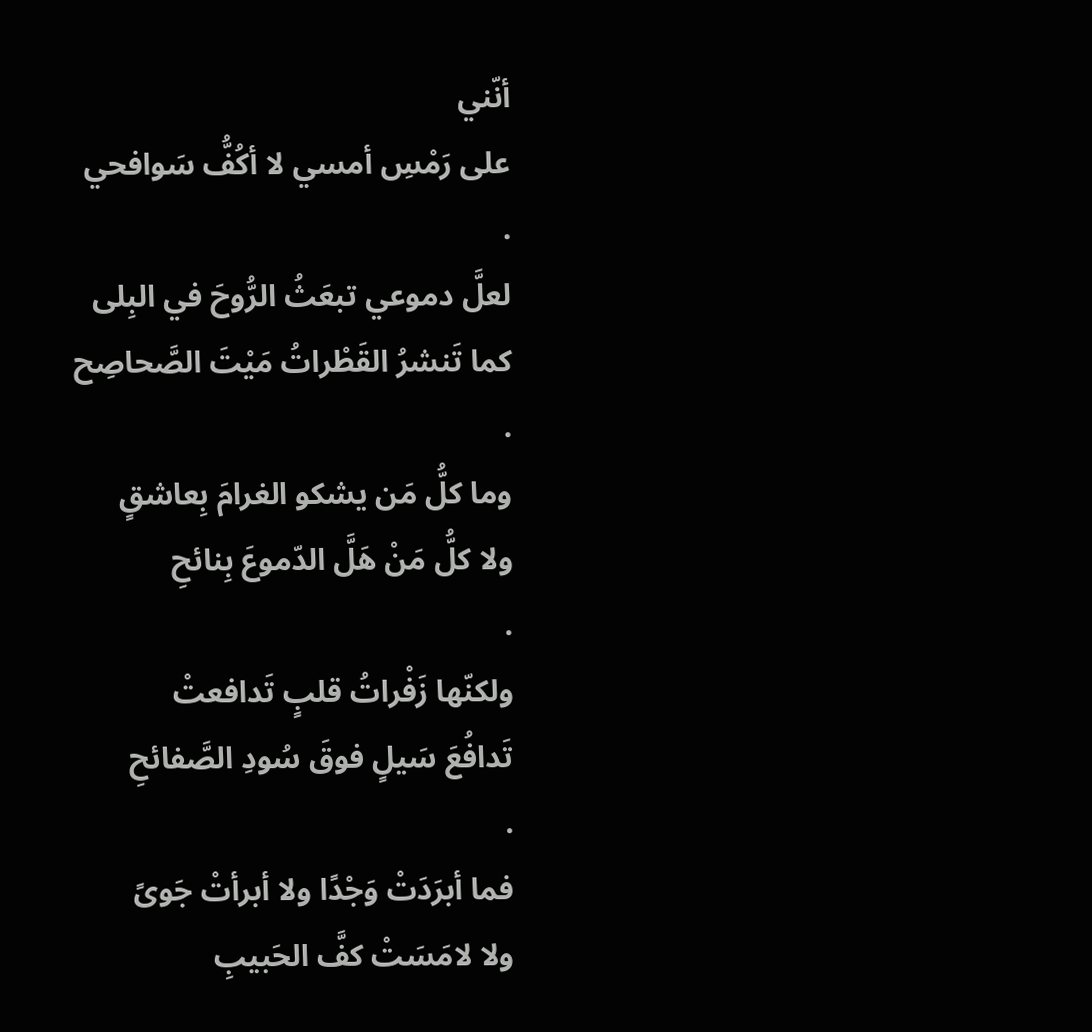أنّني
على رَمْسِ أمسي لا أكُفُّ سَوافحي
.
لعلَّ دموعي تبعَثُ الرُّوحَ في البِلى
كما تَنشرُ القَطْراتُ مَيْتَ الصَّحاصِح
.
وما كلُّ مَن يشكو الغرامَ بِعاشقٍ
ولا كلُّ مَنْ هَلَّ الدّموعَ بِنائحِ
.
ولكنّها زَفْراتُ قلبٍ تَدافعتْ
تَدافُعَ سَيلٍ فوقَ سُودِ الصَّفائحِ
.
فما أبرَدَتْ وَجْدًا ولا أبرأتْ جَوىً
ولا لامَسَتْ كفَّ الحَبيبِ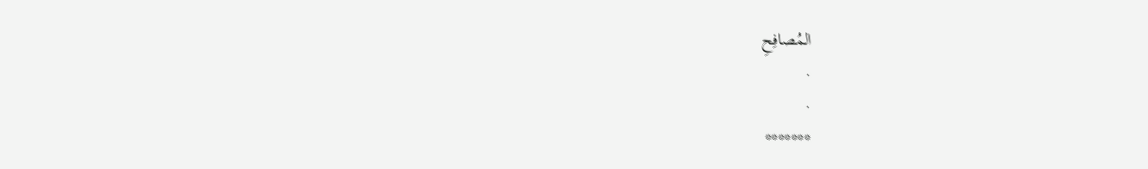المُصافِحِ
.
.
*******